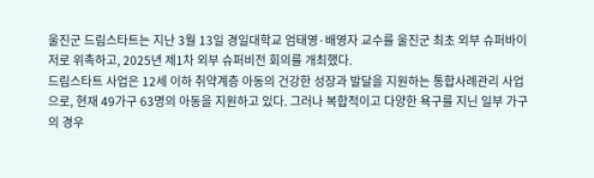울진군 드림스타트는 지난 3월 13일 경일대학교 엄태영·배영자 교수를 울진군 최초 외부 슈퍼바이저로 위촉하고, 2025년 제1차 외부 슈퍼비전 회의를 개최했다.
드림스타트 사업은 12세 이하 취약계층 아동의 건강한 성장과 발달을 지원하는 통합사례관리 사업으로, 현재 49가구 63명의 아동을 지원하고 있다. 그러나 복합적이고 다양한 욕구를 지닌 일부 가구의 경우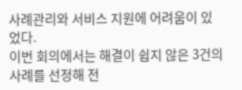사례관리와 서비스 지원에 어려움이 있었다.
이번 회의에서는 해결이 쉽지 않은 3건의 사례를 선정해 전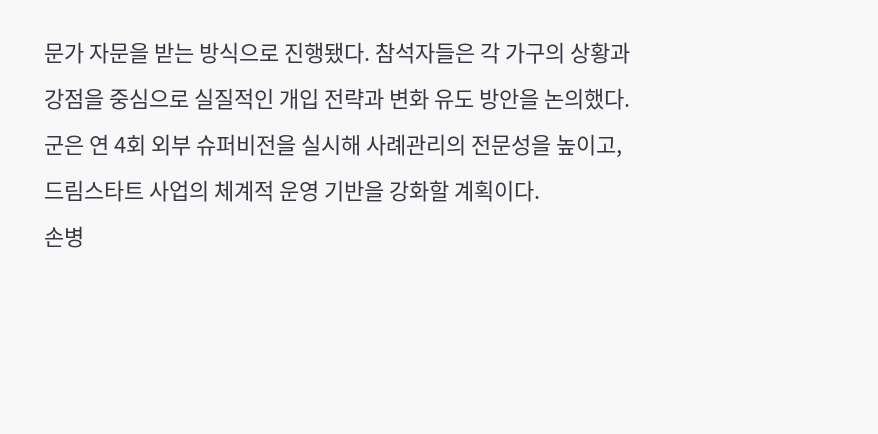문가 자문을 받는 방식으로 진행됐다. 참석자들은 각 가구의 상황과 강점을 중심으로 실질적인 개입 전략과 변화 유도 방안을 논의했다.
군은 연 4회 외부 슈퍼비전을 실시해 사례관리의 전문성을 높이고, 드림스타트 사업의 체계적 운영 기반을 강화할 계획이다.
손병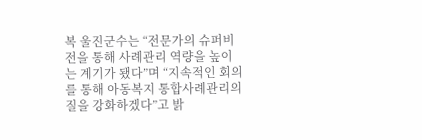복 울진군수는 “전문가의 슈퍼비전을 통해 사례관리 역량을 높이는 계기가 됐다”며 “지속적인 회의를 통해 아동복지 통합사례관리의 질을 강화하겠다”고 밝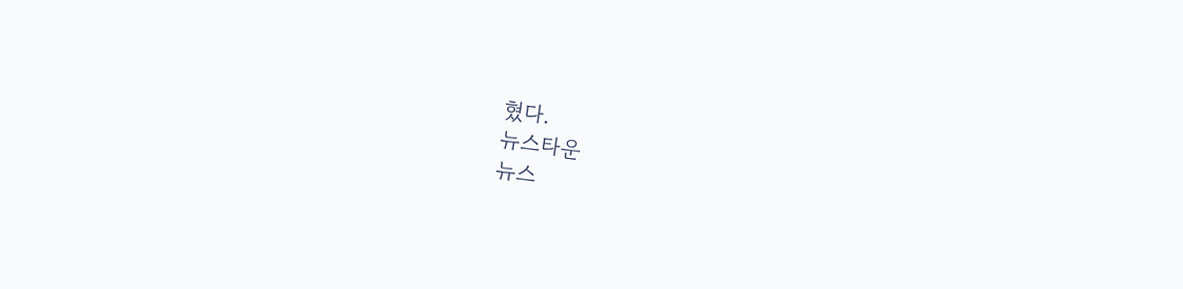혔다.
뉴스타운
뉴스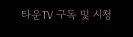타운TV 구독 및 시청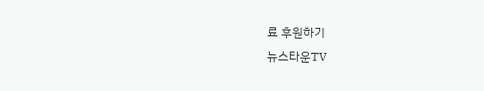료 후원하기
뉴스타운TV